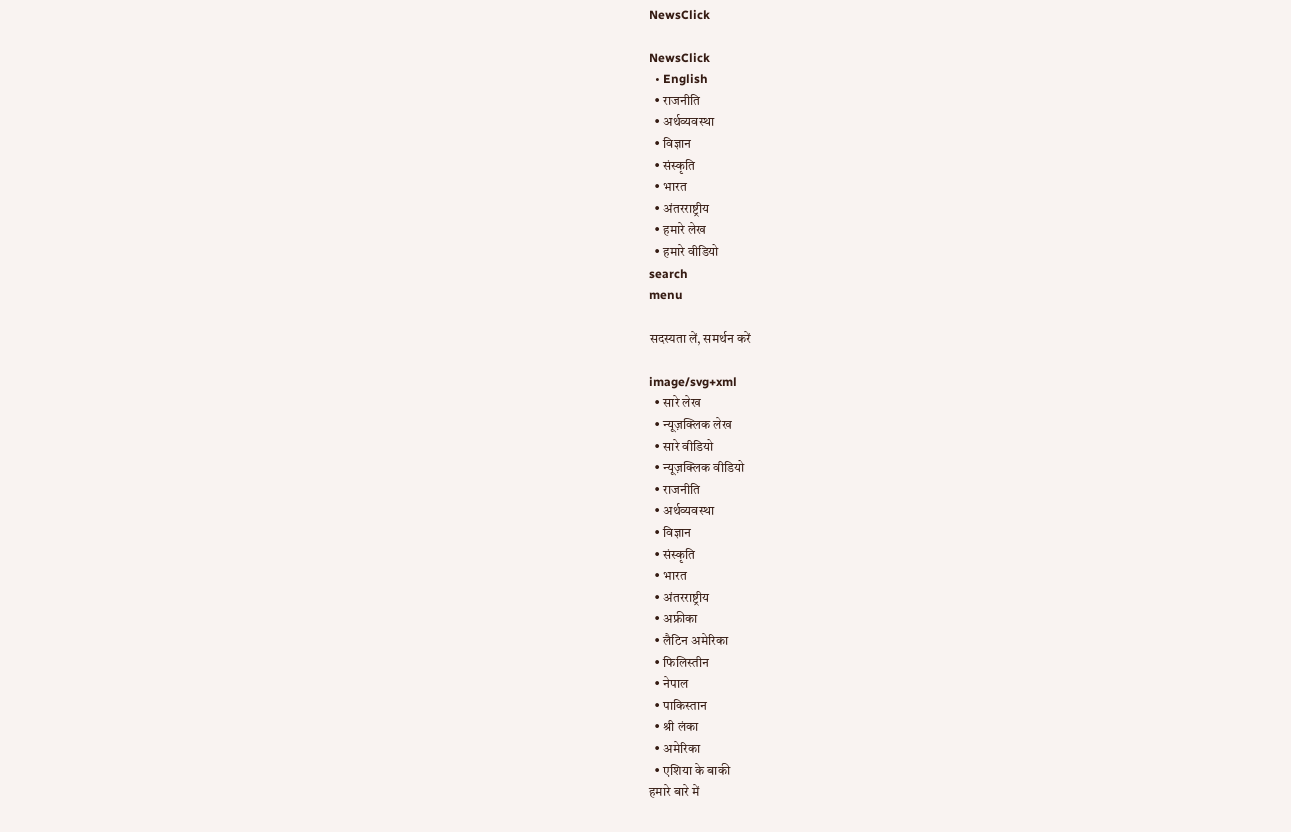NewsClick

NewsClick
  • English
  • राजनीति
  • अर्थव्यवस्था
  • विज्ञान
  • संस्कृति
  • भारत
  • अंतरराष्ट्रीय
  • हमारे लेख
  • हमारे वीडियो
search
menu

सदस्यता लें, समर्थन करें

image/svg+xml
  • सारे लेख
  • न्यूज़क्लिक लेख
  • सारे वीडियो
  • न्यूज़क्लिक वीडियो
  • राजनीति
  • अर्थव्यवस्था
  • विज्ञान
  • संस्कृति
  • भारत
  • अंतरराष्ट्रीय
  • अफ्रीका
  • लैटिन अमेरिका
  • फिलिस्तीन
  • नेपाल
  • पाकिस्तान
  • श्री लंका
  • अमेरिका
  • एशिया के बाकी
हमारे बारे में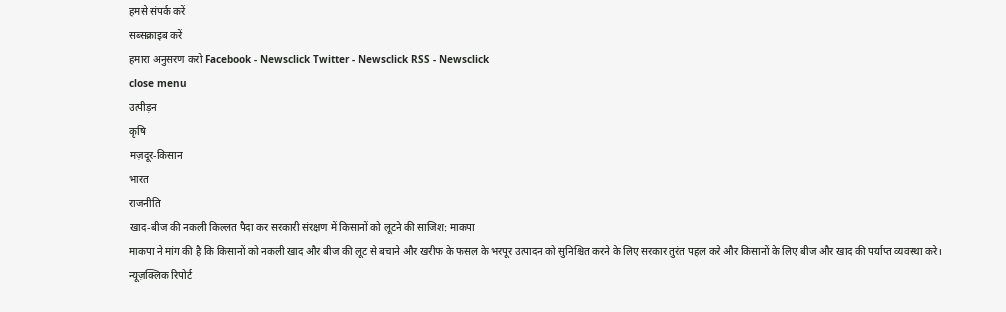हमसे संपर्क करें
सब्सक्राइब करें
हमारा अनुसरण करो Facebook - Newsclick Twitter - Newsclick RSS - Newsclick
close menu
उत्पीड़न
कृषि
मज़दूर-किसान
भारत
राजनीति
खाद-बीज की नकली किल्लत पैदा कर सरकारी संरक्षण में किसानों को लूटने की साजिश: माकपा
माकपा ने मांग की है कि किसानों को नकली खाद और बीज की लूट से बचाने और खरीफ के फसल के भरपूर उत्पादन को सुनिश्चित करने के लिए सरकार तुरंत पहल करे और किसानों के लिए बीज और खाद की पर्याप्त व्यवस्था करे।
न्यूज़क्लिक रिपोर्ट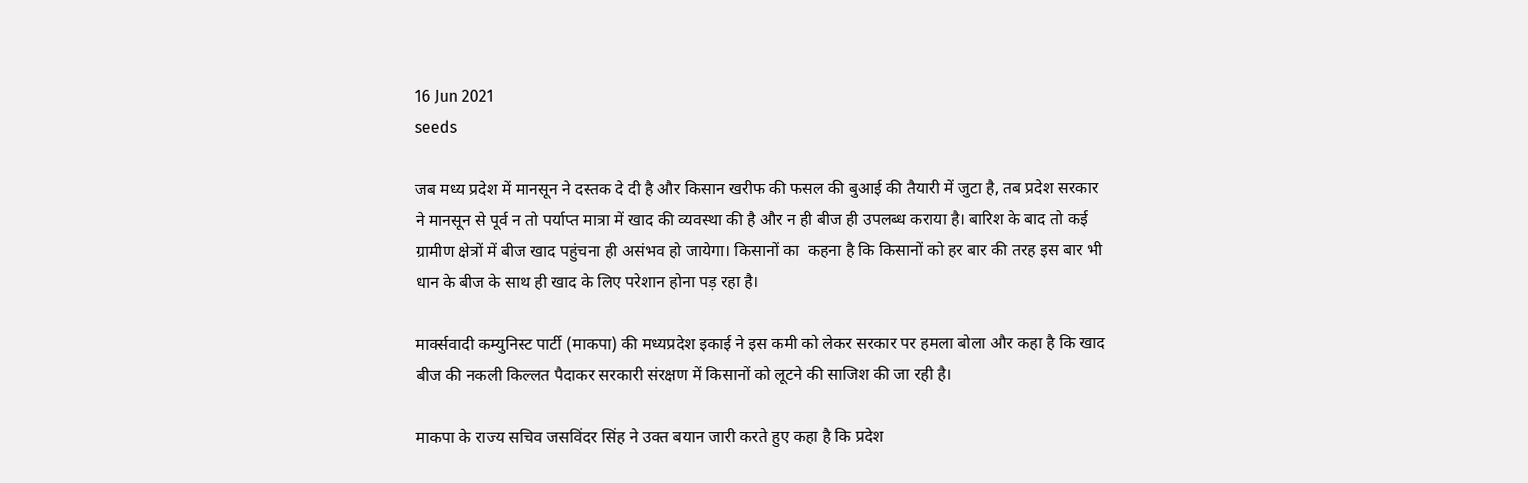16 Jun 2021
seeds

जब मध्य प्रदेश में मानसून ने दस्तक दे दी है और किसान खरीफ की फसल की बुआई की तैयारी में जुटा है, तब प्रदेश सरकार ने मानसून से पूर्व न तो पर्याप्त मात्रा में खाद की व्यवस्था की है और न ही बीज ही उपलब्ध कराया है। बारिश के बाद तो कई ग्रामीण क्षेत्रों में बीज खाद पहुंचना ही असंभव हो जायेगा। किसानों का  कहना है कि किसानों को हर बार की तरह इस बार भी धान के बीज के साथ ही खाद के लिए परेशान होना पड़ रहा है।

मार्क्सवादी कम्युनिस्ट पार्टी (माकपा) की मध्यप्रदेश इकाई ने इस कमी को लेकर सरकार पर हमला बोला और कहा है कि खाद बीज की नकली किल्लत पैदाकर सरकारी संरक्षण में किसानों को लूटने की साजिश की जा रही है।

माकपा के राज्य सचिव जसविंदर सिंह ने उक्त बयान जारी करते हुए कहा है कि प्रदेश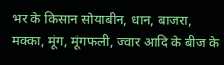भर के किसान सोयाबीन, धान, बाजरा, मक्का, मूंग, मूंगफली, ज्वार आदि के बीज के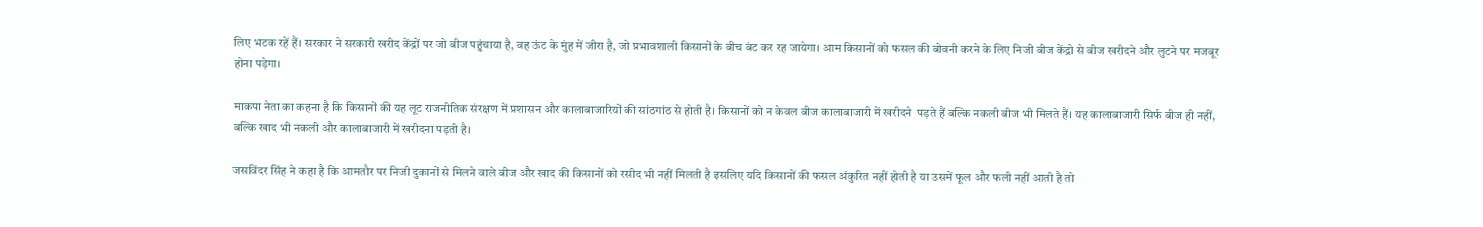लिए भटक रहें हैं। सरकार ने सरकारी खरीद केंद्रों पर जो बीज पहुंचाया है, वह ऊंट के मुंह में जीरा है, जो प्रभावशाली किसानों के बीच बंट कर रह जायेगा। आम किसानों को फसल की बोवनी करने के लिए निजी बीज केंद्रो से बीज खरीदने और लुटने पर मजबूर होना पड़ेगा।

माकपा नेता का कहना है कि किसानों की यह लूट राजनीतिक संरक्षण में प्रशासन और कालाबाजारियों की सांठगांठ से होती है। किसानों को न केवल बीज कालाबाजारी में खरीदने  पड़ते हैं बल्कि नकली बीज भी मिलते हैं। यह कालाबाजारी सिर्फ बीज ही नहीं, बल्कि खाद भी नकली और कालाबाजारी में खरीदना पड़ती है।

जसविंदर सिंह ने कहा है कि आमतौर पर निजी दुकानों से मिलने वाले बीज और खाद की किसानों को रसीद भी नहीं मिलती है इसलिए यदि किसानों की फसल अंकुरित नहीं होती है या उसमें फूल और फली नहीं आती है तो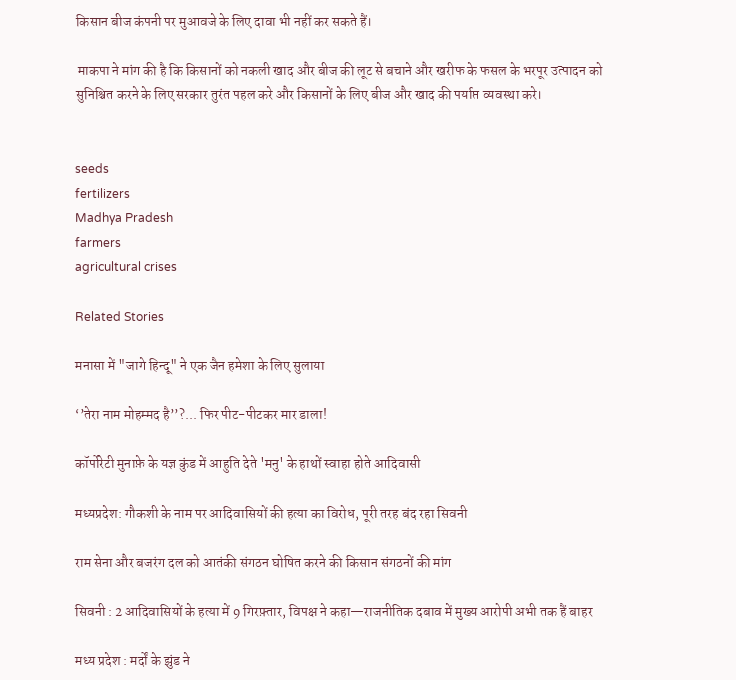किसान बीज कंपनी पर मुआवजे के लिए दावा भी नहीं कर सकते हैं।

 माकपा ने मांग की है कि किसानों को नकली खाद और बीज की लूट से बचाने और खरीफ के फसल के भरपूर उत्पादन को सुनिश्चित करने के लिए सरकार तुरंत पहल करे और किसानों के लिए बीज और खाद की पर्याप्त व्यवस्था करे।


seeds
fertilizers
Madhya Pradesh
farmers
agricultural crises

Related Stories

मनासा में "जागे हिन्दू" ने एक जैन हमेशा के लिए सुलाया

‘’तेरा नाम मोहम्मद है’’?... फिर पीट-पीटकर मार डाला!

कॉर्पोरेटी मुनाफ़े के यज्ञ कुंड में आहुति देते 'मनु' के हाथों स्वाहा होते आदिवासी

मध्यप्रदेश: गौकशी के नाम पर आदिवासियों की हत्या का विरोध, पूरी तरह बंद रहा सिवनी

राम सेना और बजरंग दल को आतंकी संगठन घोषित करने की किसान संगठनों की मांग

सिवनी : 2 आदिवासियों के हत्या में 9 गिरफ़्तार, विपक्ष ने कहा—राजनीतिक दबाव में मुख्य आरोपी अभी तक हैं बाहर

मध्य प्रदेश : मर्दों के झुंड ने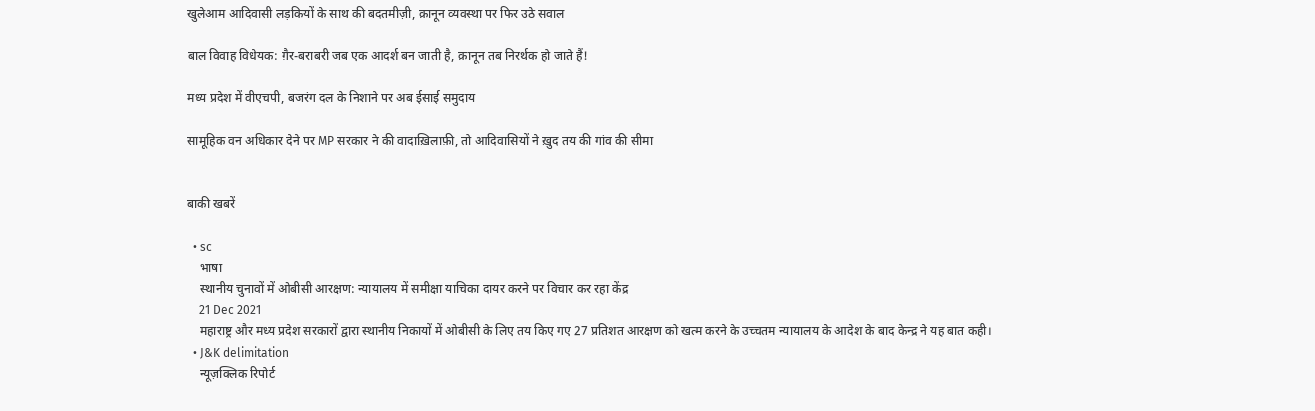खुलेआम आदिवासी लड़कियों के साथ की बदतमीज़ी, क़ानून व्यवस्था पर फिर उठे सवाल

बाल विवाह विधेयक: ग़ैर-बराबरी जब एक आदर्श बन जाती है, क़ानून तब निरर्थक हो जाते हैं!

मध्य प्रदेश में वीएचपी, बजरंग दल के निशाने पर अब ईसाई समुदाय

सामूहिक वन अधिकार देने पर MP सरकार ने की वादाख़िलाफ़ी, तो आदिवासियों ने ख़ुद तय की गांव की सीमा


बाकी खबरें

  • sc
    भाषा
    स्थानीय चुनावों में ओबीसी आरक्षण: न्यायालय में समीक्षा याचिका दायर करने पर विचार कर रहा केंद्र
    21 Dec 2021
    महाराष्ट्र और मध्य प्रदेश सरकारों द्वारा स्थानीय निकायों में ओबीसी के लिए तय किए गए 27 प्रतिशत आरक्षण को खत्म करने के उच्चतम न्यायालय के आदेश के बाद केन्द्र ने यह बात कही।
  • J&K delimitation
    न्यूज़क्लिक रिपोर्ट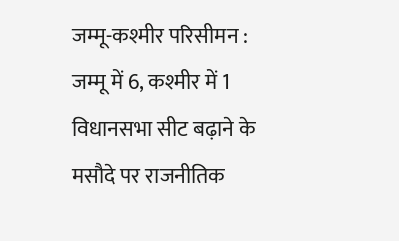जम्मू-कश्मीर परिसीमन : जम्मू में 6, कश्मीर में 1 विधानसभा सीट बढ़ाने के मसौदे पर राजनीतिक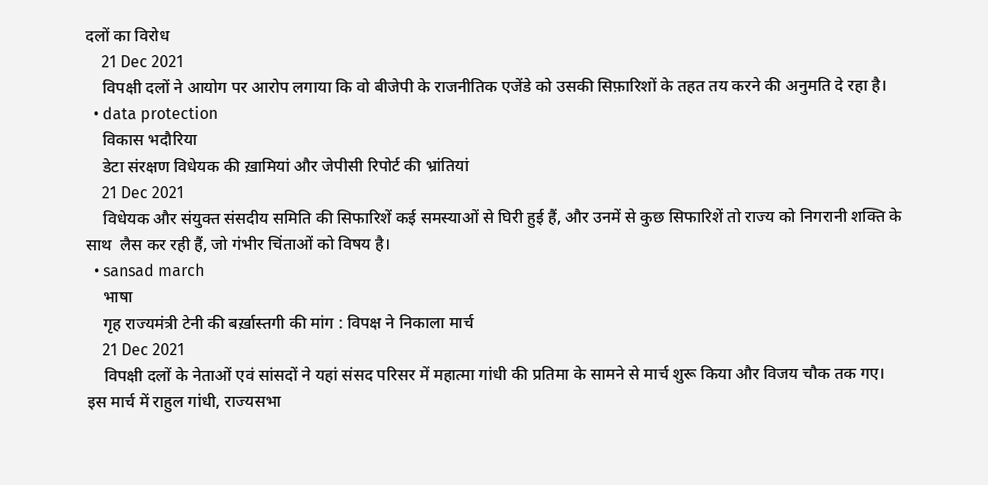दलों का विरोध
    21 Dec 2021
    विपक्षी दलों ने आयोग पर आरोप लगाया कि वो बीजेपी के राजनीतिक एजेंडे को उसकी सिफ़ारिशों के तहत तय करने की अनुमति दे रहा है।
  • data protection
    विकास भदौरिया
    डेटा संरक्षण विधेयक की ख़ामियां और जेपीसी रिपोर्ट की भ्रांतियां
    21 Dec 2021
    विधेयक और संयुक्त संसदीय समिति की सिफारिशें कई समस्याओं से घिरी हुई हैं, और उनमें से कुछ सिफारिशें तो राज्य को निगरानी शक्ति के साथ  लैस कर रही हैं, जो गंभीर चिंताओं को विषय है।
  • sansad march
    भाषा
    गृह राज्यमंत्री टेनी की बर्ख़ास्तगी की मांग : विपक्ष ने निकाला मार्च
    21 Dec 2021
    विपक्षी दलों के नेताओं एवं सांसदों ने यहां संसद परिसर में महात्मा गांधी की प्रतिमा के सामने से मार्च शुरू किया और विजय चौक तक गए। इस मार्च में राहुल गांधी, राज्यसभा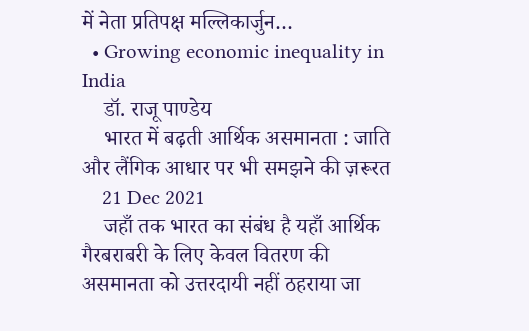में नेता प्रतिपक्ष मल्लिकार्जुन…
  • Growing economic inequality in India
    डॉ. राजू पाण्डेय
    भारत में बढ़ती आर्थिक असमानता : जाति और लैंगिक आधार पर भी समझने की ज़रूरत
    21 Dec 2021
    जहाँ तक भारत का संबंध है यहाँ आर्थिक गैरबराबरी के लिए केवल वितरण की असमानता को उत्तरदायी नहीं ठहराया जा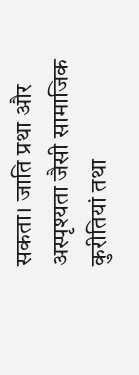सकता। जाति प्रथा और अस्पृश्यता जैसी सामाजिक कुरीतियां तथा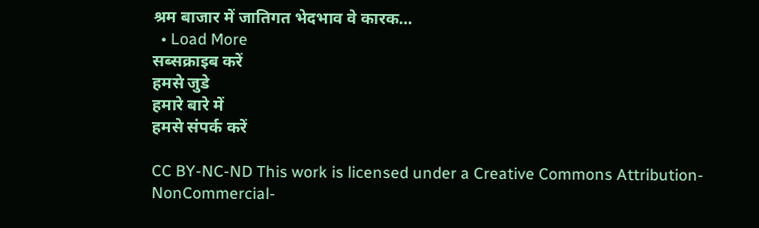श्रम बाजार में जातिगत भेदभाव वे कारक…
  • Load More
सब्सक्राइब करें
हमसे जुडे
हमारे बारे में
हमसे संपर्क करें

CC BY-NC-ND This work is licensed under a Creative Commons Attribution-NonCommercial-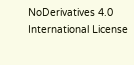NoDerivatives 4.0 International License